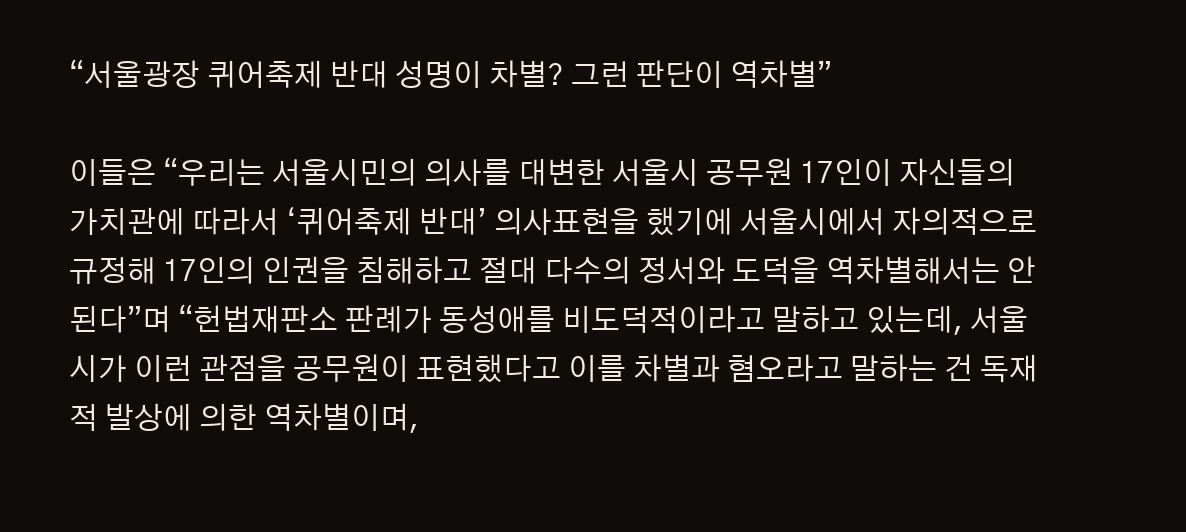“서울광장 퀴어축제 반대 성명이 차별? 그런 판단이 역차별”

이들은 “우리는 서울시민의 의사를 대변한 서울시 공무원 17인이 자신들의 가치관에 따라서 ‘퀴어축제 반대’ 의사표현을 했기에 서울시에서 자의적으로 규정해 17인의 인권을 침해하고 절대 다수의 정서와 도덕을 역차별해서는 안 된다”며 “헌법재판소 판례가 동성애를 비도덕적이라고 말하고 있는데, 서울시가 이런 관점을 공무원이 표현했다고 이를 차별과 혐오라고 말하는 건 독재적 발상에 의한 역차별이며,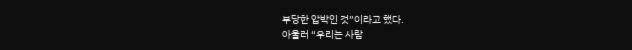부당한 압박인 것”이라고 했다.
아울러 “우리는 사람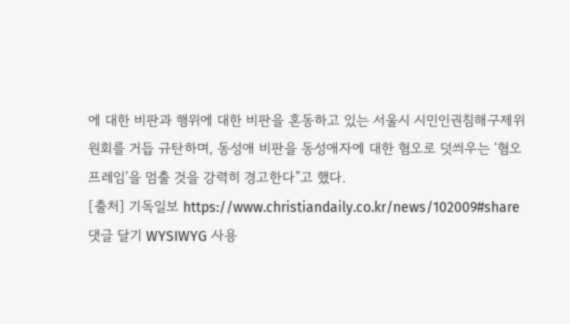에 대한 비판과 행위에 대한 비판을 혼동하고 있는 서울시 시민인권침해구제위원회를 거듭 규탄하며, 동성애 비판을 동성애자에 대한 혐오로 덧씌우는 ‘혐오 프레임’을 멈출 것을 강력히 경고한다”고 했다.
[출처] 기독일보 https://www.christiandaily.co.kr/news/102009#share
댓글 달기 WYSIWYG 사용